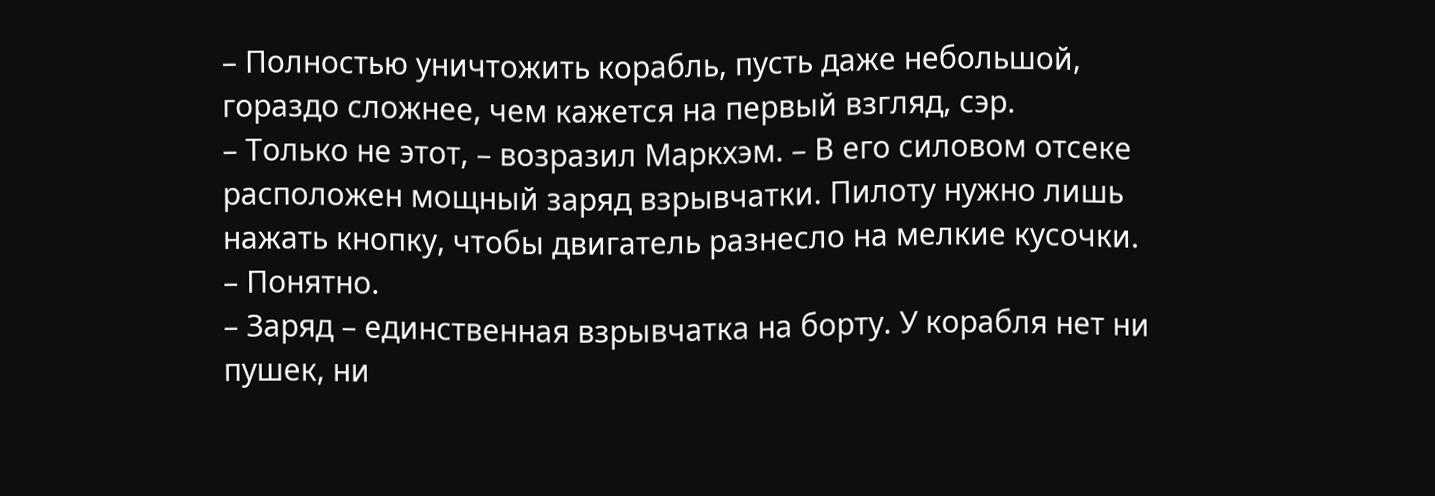– Полностью уничтожить корабль, пусть даже небольшой, гораздо сложнее, чем кажется на первый взгляд, сэр.
– Только не этот, – возразил Маркхэм. – В его силовом отсеке расположен мощный заряд взрывчатки. Пилоту нужно лишь нажать кнопку, чтобы двигатель разнесло на мелкие кусочки.
– Понятно.
– Заряд – единственная взрывчатка на борту. У корабля нет ни пушек, ни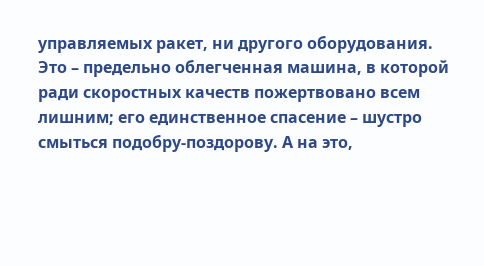управляемых ракет, ни другого оборудования. Это – предельно облегченная машина, в которой ради скоростных качеств пожертвовано всем лишним; его единственное спасение – шустро смыться подобру-поздорову. А на это,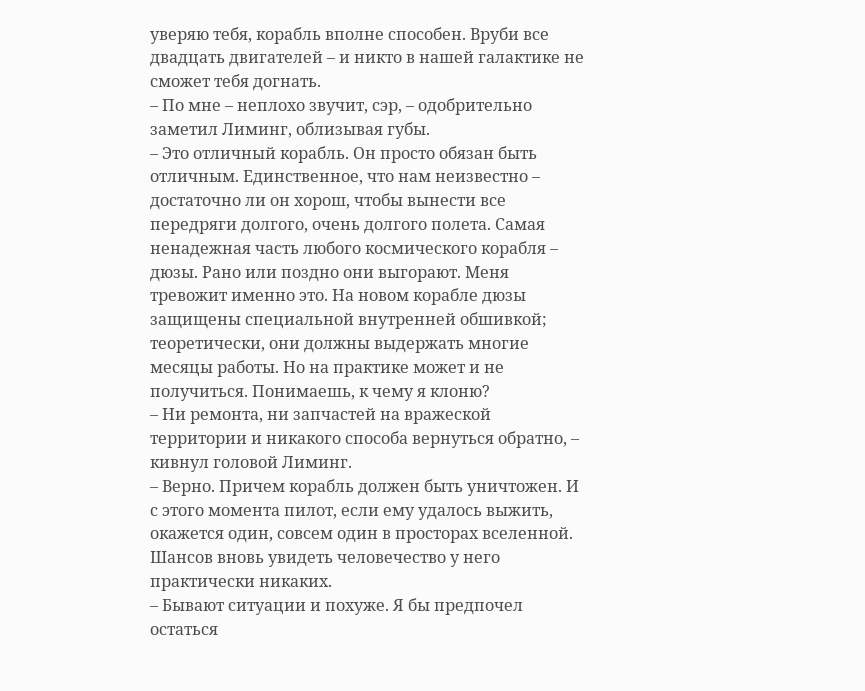уверяю тебя, корабль вполне способен. Вруби все двадцать двигателей – и никто в нашей галактике не сможет тебя догнать.
– По мне – неплохо звучит, сэр, – одобрительно заметил Лиминг, облизывая губы.
– Это отличный корабль. Он просто обязан быть отличным. Единственное, что нам неизвестно – достаточно ли он хорош, чтобы вынести все передряги долгого, очень долгого полета. Самая ненадежная часть любого космического корабля – дюзы. Рано или поздно они выгорают. Меня тревожит именно это. На новом корабле дюзы защищены специальной внутренней обшивкой; теоретически, они должны выдержать многие месяцы работы. Но на практике может и не получиться. Понимаешь, к чему я клоню?
– Ни ремонта, ни запчастей на вражеской территории и никакого способа вернуться обратно, – кивнул головой Лиминг.
– Верно. Причем корабль должен быть уничтожен. И с этого момента пилот, если ему удалось выжить, окажется один, совсем один в просторах вселенной. Шансов вновь увидеть человечество у него практически никаких.
– Бывают ситуации и похуже. Я бы предпочел остаться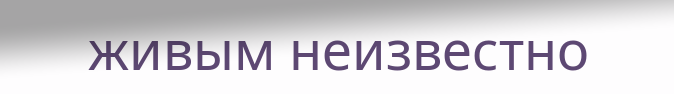живым неизвестно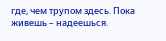где, чем трупом здесь. Пока живешь – надеешься.